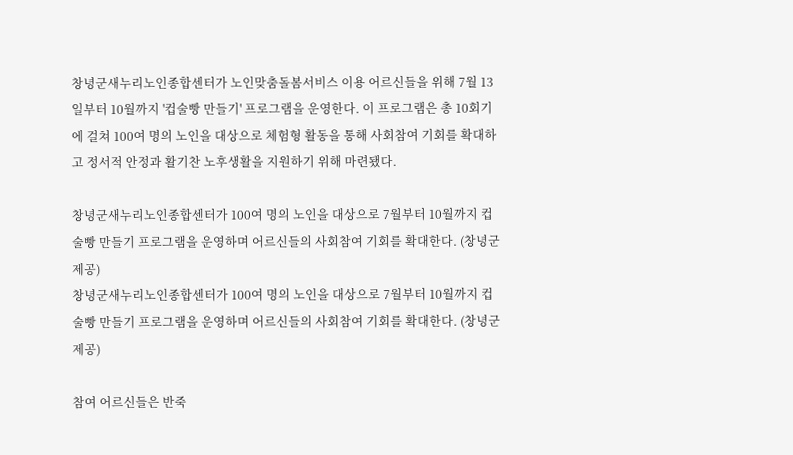창녕군새누리노인종합센터가 노인맞춤돌봄서비스 이용 어르신들을 위해 7월 13일부터 10월까지 '컵술빵 만들기' 프로그램을 운영한다. 이 프로그램은 총 10회기에 걸쳐 100여 명의 노인을 대상으로 체험형 활동을 통해 사회참여 기회를 확대하고 정서적 안정과 활기찬 노후생활을 지원하기 위해 마련됐다.

창녕군새누리노인종합센터가 100여 명의 노인을 대상으로 7월부터 10월까지 컵술빵 만들기 프로그램을 운영하며 어르신들의 사회참여 기회를 확대한다. (창녕군 제공)
창녕군새누리노인종합센터가 100여 명의 노인을 대상으로 7월부터 10월까지 컵술빵 만들기 프로그램을 운영하며 어르신들의 사회참여 기회를 확대한다. (창녕군 제공)

참여 어르신들은 반죽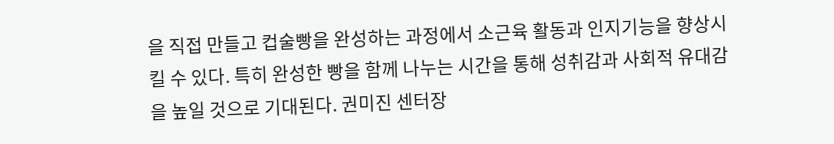을 직접 만들고 컵술빵을 완성하는 과정에서 소근육 활동과 인지기능을 향상시킬 수 있다. 특히 완성한 빵을 함께 나누는 시간을 통해 성취감과 사회적 유대감을 높일 것으로 기대된다. 권미진 센터장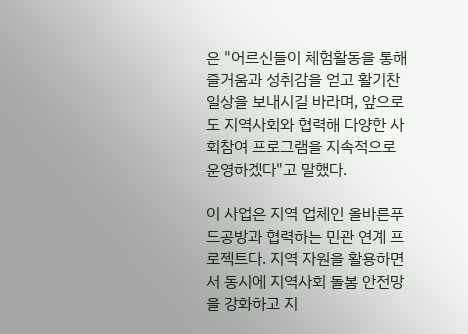은 "어르신들이 체험활동을 통해 즐거움과 성취감을 얻고 활기찬 일상을 보내시길 바라며, 앞으로도 지역사회와 협력해 다양한 사회참여 프로그램을 지속적으로 운영하겠다"고 말했다.

이 사업은 지역 업체인 올바른푸드공방과 협력하는 민관 연계 프로젝트다. 지역 자원을 활용하면서 동시에 지역사회 돌봄 안전망을 강화하고 지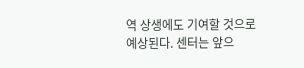역 상생에도 기여할 것으로 예상된다. 센터는 앞으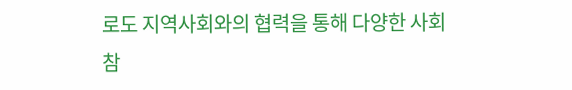로도 지역사회와의 협력을 통해 다양한 사회참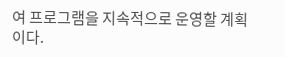여 프로그램을 지속적으로 운영할 계획이다.